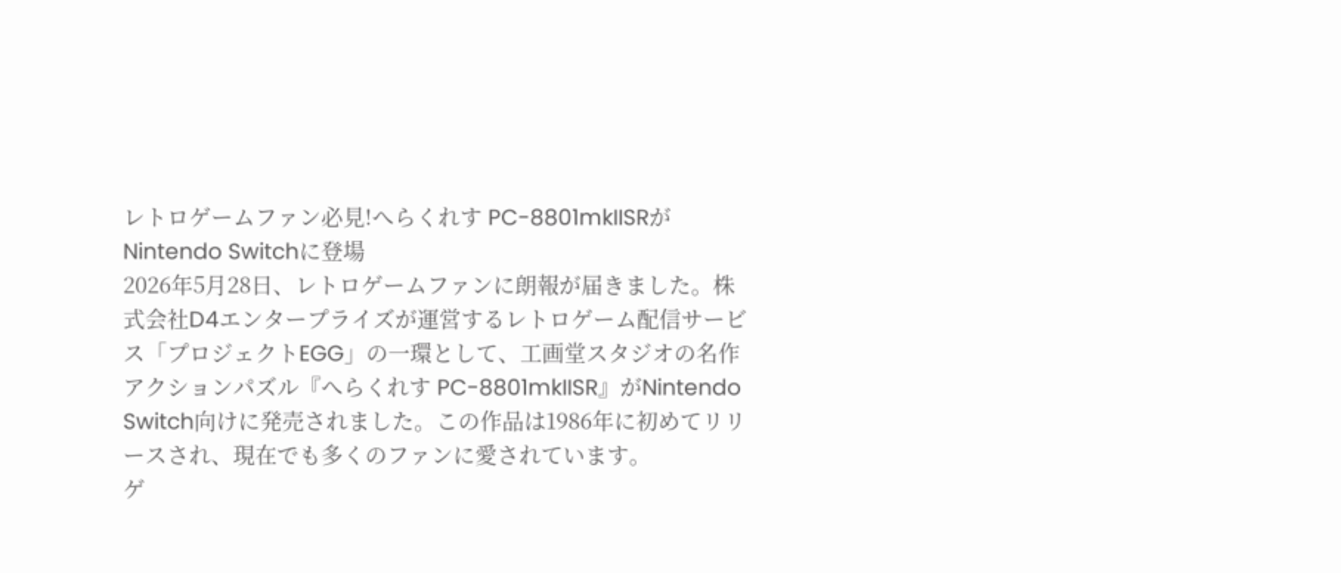レトロゲームファン必見!へらくれす PC-8801mkIISRがNintendo Switchに登場
2026年5月28日、レトロゲームファンに朗報が届きました。株式会社D4エンタープライズが運営するレトロゲーム配信サービス「プロジェクトEGG」の一環として、工画堂スタジオの名作アクションパズル『へらくれす PC-8801mkIISR』がNintendo Switch向けに発売されました。この作品は1986年に初めてリリースされ、現在でも多くのファンに愛されています。
ゲ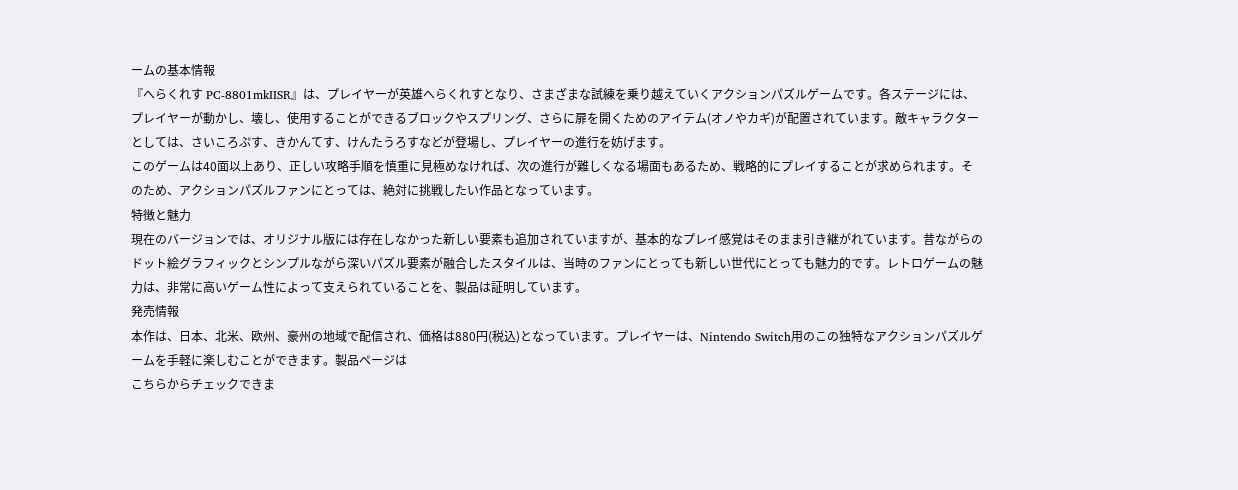ームの基本情報
『へらくれす PC-8801mkIISR』は、プレイヤーが英雄へらくれすとなり、さまざまな試練を乗り越えていくアクションパズルゲームです。各ステージには、プレイヤーが動かし、壊し、使用することができるブロックやスプリング、さらに扉を開くためのアイテム(オノやカギ)が配置されています。敵キャラクターとしては、さいころぷす、きかんてす、けんたうろすなどが登場し、プレイヤーの進行を妨げます。
このゲームは40面以上あり、正しい攻略手順を慎重に見極めなければ、次の進行が難しくなる場面もあるため、戦略的にプレイすることが求められます。そのため、アクションパズルファンにとっては、絶対に挑戦したい作品となっています。
特徴と魅力
現在のバージョンでは、オリジナル版には存在しなかった新しい要素も追加されていますが、基本的なプレイ感覚はそのまま引き継がれています。昔ながらのドット絵グラフィックとシンプルながら深いパズル要素が融合したスタイルは、当時のファンにとっても新しい世代にとっても魅力的です。レトロゲームの魅力は、非常に高いゲーム性によって支えられていることを、製品は証明しています。
発売情報
本作は、日本、北米、欧州、豪州の地域で配信され、価格は880円(税込)となっています。プレイヤーは、Nintendo Switch用のこの独特なアクションパズルゲームを手軽に楽しむことができます。製品ページは
こちらからチェックできま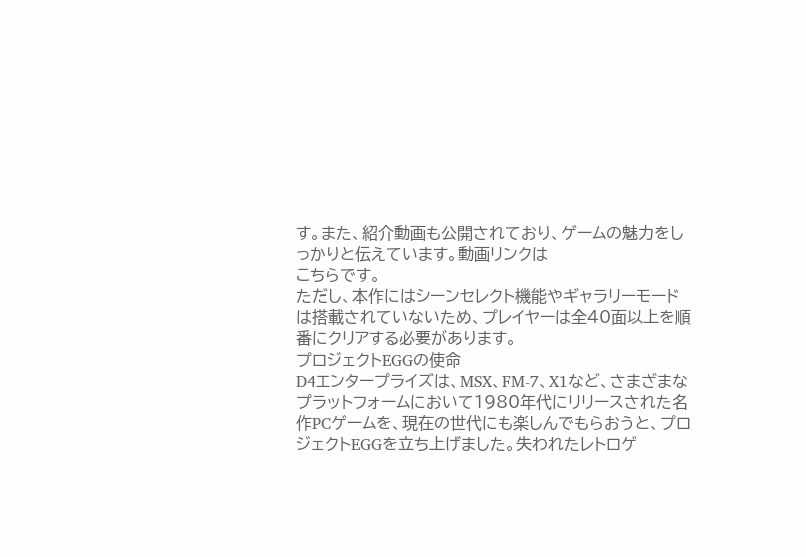す。また、紹介動画も公開されており、ゲームの魅力をしっかりと伝えています。動画リンクは
こちらです。
ただし、本作にはシーンセレクト機能やギャラリーモードは搭載されていないため、プレイヤーは全40面以上を順番にクリアする必要があります。
プロジェクトEGGの使命
D4エンタープライズは、MSX、FM-7、X1など、さまざまなプラットフォームにおいて1980年代にリリースされた名作PCゲームを、現在の世代にも楽しんでもらおうと、プロジェクトEGGを立ち上げました。失われたレトロゲ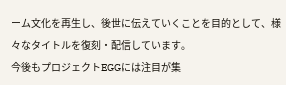ーム文化を再生し、後世に伝えていくことを目的として、様々なタイトルを復刻・配信しています。
今後もプロジェクトEGGには注目が集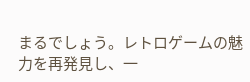まるでしょう。レトロゲームの魅力を再発見し、一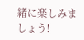緒に楽しみましょう!